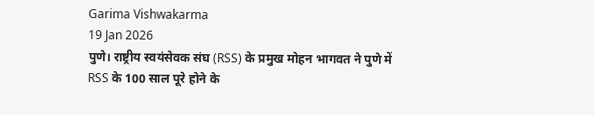Garima Vishwakarma
19 Jan 2026
पुणे। राष्ट्रीय स्वयंसेवक संघ (RSS) के प्रमुख मोहन भागवत ने पुणे में RSS के 100 साल पूरे होने के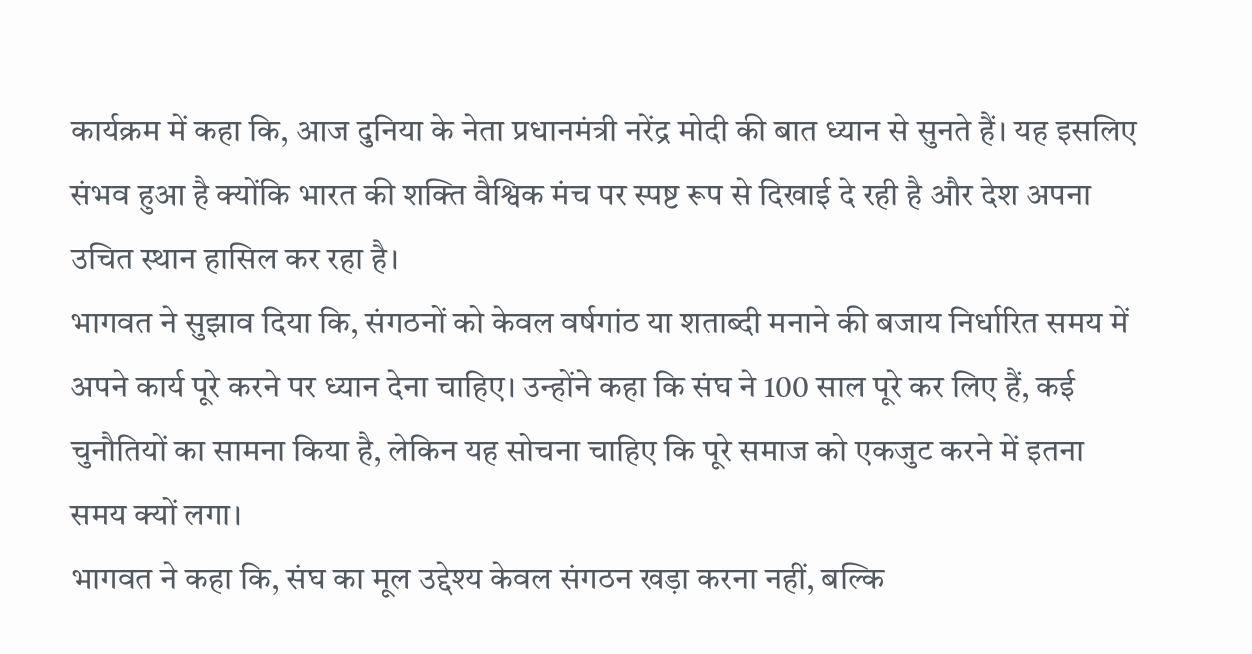कार्यक्रम में कहा कि, आज दुनिया के नेता प्रधानमंत्री नरेंद्र मोदी की बात ध्यान से सुनते हैं। यह इसलिए संभव हुआ है क्योंकि भारत की शक्ति वैश्विक मंच पर स्पष्ट रूप से दिखाई दे रही है और देश अपना उचित स्थान हासिल कर रहा है।
भागवत ने सुझाव दिया कि, संगठनों को केवल वर्षगांठ या शताब्दी मनाने की बजाय निर्धारित समय में अपने कार्य पूरे करने पर ध्यान देना चाहिए। उन्होंने कहा कि संघ ने 100 साल पूरे कर लिए हैं, कई चुनौतियों का सामना किया है, लेकिन यह सोचना चाहिए कि पूरे समाज को एकजुट करने में इतना समय क्यों लगा।
भागवत ने कहा कि, संघ का मूल उद्देश्य केवल संगठन खड़ा करना नहीं, बल्कि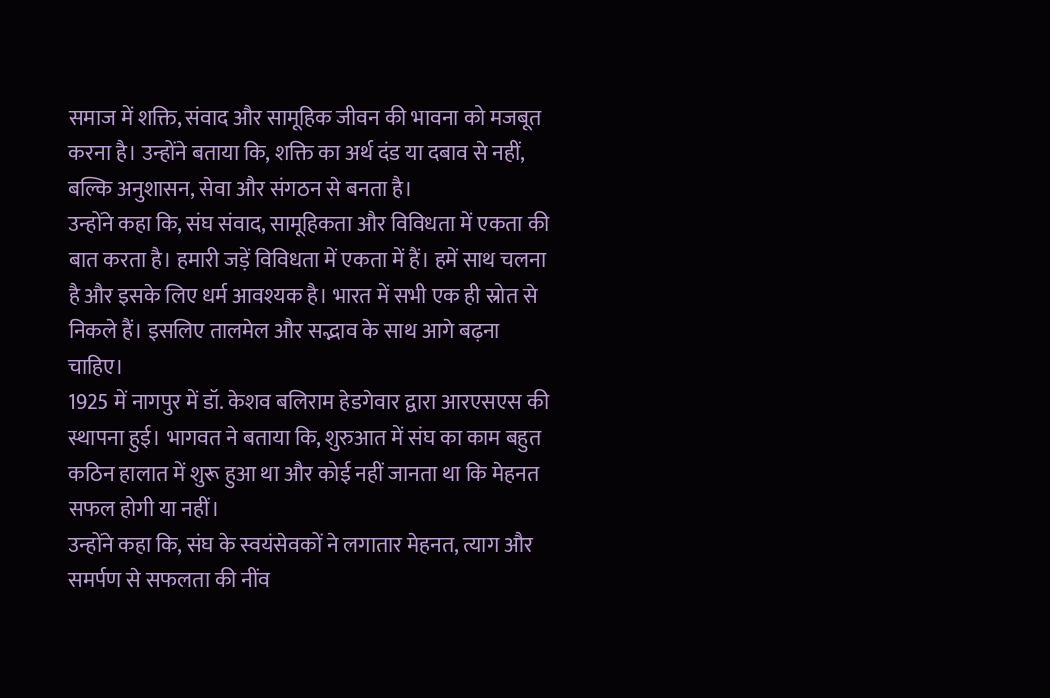समाज में शक्ति, संवाद और सामूहिक जीवन की भावना को मजबूत करना है। उन्होंने बताया कि, शक्ति का अर्थ दंड या दबाव से नहीं, बल्कि अनुशासन, सेवा और संगठन से बनता है।
उन्होंने कहा कि, संघ संवाद, सामूहिकता और विविधता में एकता की बात करता है। हमारी जड़ें विविधता में एकता में हैं। हमें साथ चलना है और इसके लिए धर्म आवश्यक है। भारत में सभी एक ही स्रोत से निकले हैं। इसलिए तालमेल और सद्भाव के साथ आगे बढ़ना चाहिए।
1925 में नागपुर में डॉ. केशव बलिराम हेडगेवार द्वारा आरएसएस की स्थापना हुई। भागवत ने बताया कि, शुरुआत में संघ का काम बहुत कठिन हालात में शुरू हुआ था और कोई नहीं जानता था कि मेहनत सफल होगी या नहीं।
उन्होंने कहा कि, संघ के स्वयंसेवकों ने लगातार मेहनत, त्याग और समर्पण से सफलता की नींव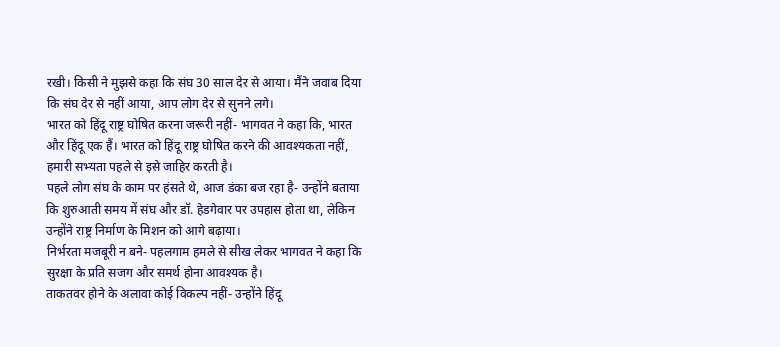रखी। किसी ने मुझसे कहा कि संघ 30 साल देर से आया। मैंने जवाब दिया कि संघ देर से नहीं आया, आप लोग देर से सुनने लगे।
भारत को हिंदू राष्ट्र घोषित करना जरूरी नहीं- भागवत ने कहा कि, भारत और हिंदू एक हैं। भारत को हिंदू राष्ट्र घोषित करने की आवश्यकता नहीं, हमारी सभ्यता पहले से इसे जाहिर करती है।
पहले लोग संघ के काम पर हंसते थे, आज डंका बज रहा है- उन्होंने बताया कि शुरुआती समय में संघ और डॉ. हेडगेवार पर उपहास होता था, लेकिन उन्होंने राष्ट्र निर्माण के मिशन को आगे बढ़ाया।
निर्भरता मजबूरी न बने- पहलगाम हमले से सीख लेकर भागवत ने कहा कि सुरक्षा के प्रति सजग और समर्थ होना आवश्यक है।
ताकतवर होने के अलावा कोई विकल्प नहीं- उन्होंने हिंदू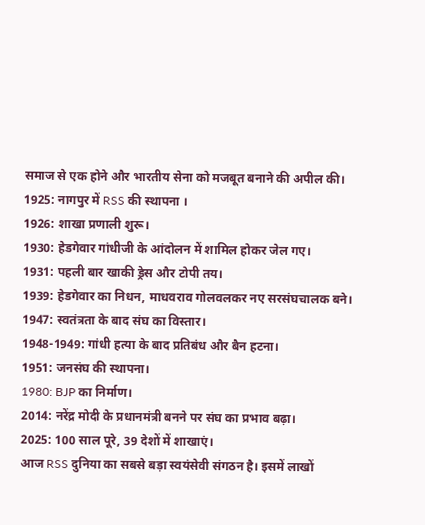समाज से एक होने और भारतीय सेना को मजबूत बनाने की अपील की।
1925: नागपुर में RSS की स्थापना ।
1926: शाखा प्रणाली शुरू।
1930: हेडगेवार गांधीजी के आंदोलन में शामिल होकर जेल गए।
1931: पहली बार खाकी ड्रेस और टोपी तय।
1939: हेडगेवार का निधन, माधवराव गोलवलकर नए सरसंघचालक बने।
1947: स्वतंत्रता के बाद संघ का विस्तार।
1948-1949: गांधी हत्या के बाद प्रतिबंध और बैन हटना।
1951: जनसंघ की स्थापना।
1980: BJP का निर्माण।
2014: नरेंद्र मोदी के प्रधानमंत्री बनने पर संघ का प्रभाव बढ़ा।
2025: 100 साल पूरे, 39 देशों में शाखाएं।
आज RSS दुनिया का सबसे बड़ा स्वयंसेवी संगठन है। इसमें लाखों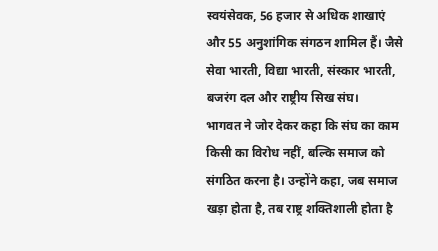स्वयंसेवक, 56 हजार से अधिक शाखाएं और 55 अनुशांगिक संगठन शामिल हैं। जैसे सेवा भारती, विद्या भारती, संस्कार भारती, बजरंग दल और राष्ट्रीय सिख संघ।
भागवत ने जोर देकर कहा कि संघ का काम किसी का विरोध नहीं, बल्कि समाज को संगठित करना है। उन्होंने कहा, जब समाज खड़ा होता है, तब राष्ट्र शक्तिशाली होता है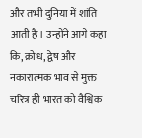और तभी दुनिया में शांति आती है। उन्होंने आगे कहा कि, क्रोध, द्वेष और नकारात्मक भाव से मुक्त चरित्र ही भारत को वैश्विक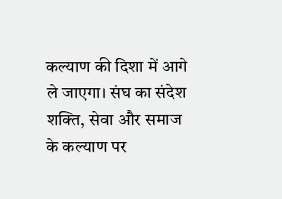कल्याण की दिशा में आगे ले जाएगा। संघ का संदेश शक्ति, सेवा और समाज के कल्याण पर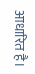आधारित है।